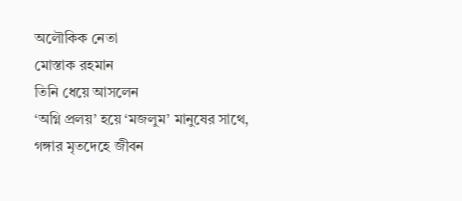অলৌকিক নেতা
মোস্তাক রহমান
তিনি ধেয়ে আসলেন
‘অগ্নি প্রলয়’ হয়ে ‘মজলুম’ মানুষের সাথে,
গঙ্গার মৃতদেহে জীবন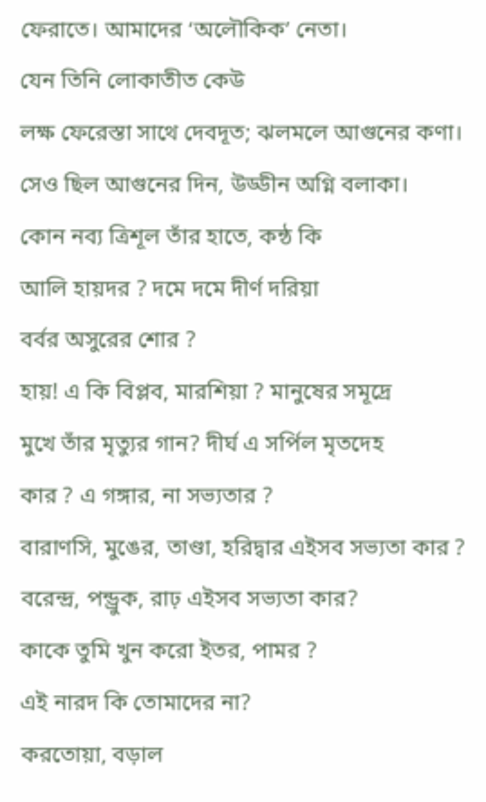ফেরাতে। আমাদের ‘অলৌকিক’ নেতা।
যেন তিনি লোকাতীত কেউ
লক্ষ ফেরেস্তা সাথে দেবদূত; ঝলমলে আগুনের কণা।
সেও ছিল আগুনের দিন, উড্ডীন অগ্নি বলাকা।
কোন নব্য ত্রিশূল তাঁর হাতে, কন্ঠ কি
আলি হায়দর ? দমে দমে দীর্ণ দরিয়া
বর্বর অসুরের শোর ?
হায়! এ কি বিপ্লব, মারশিয়া ? মানুষের সমূদ্রে
মুখে তাঁর মৃত্যুর গান? দীর্ঘ এ সর্পিল মৃতদেহ
কার ? এ গঙ্গার, না সভ্যতার ?
বারাণসি, মুঙের, তাণ্ডা, হরিদ্বার এইসব সভ্যতা কার ?
বরেন্দ্র, পন্ড্রুক, রাঢ় এইসব সভ্যতা কার?
কাকে তুমি খুন করো ইতর, পামর ?
এই নারদ কি তোমাদের না?
করতোয়া, বড়াল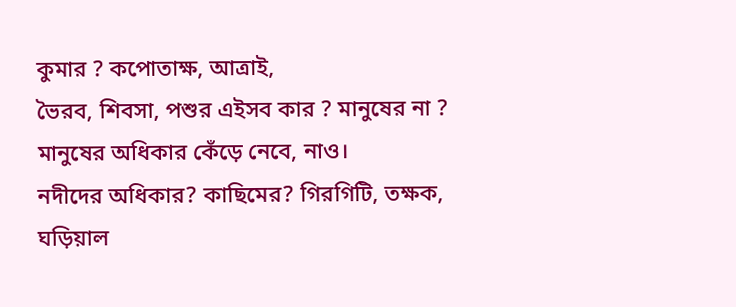কুমার ? কপোতাক্ষ, আত্রাই,
ভৈরব, শিবসা, পশুর এইসব কার ? মানুষের না ?
মানুষের অধিকার কেঁড়ে নেবে, নাও।
নদীদের অধিকার? কাছিমের? গিরগিটি, তক্ষক,
ঘড়িয়াল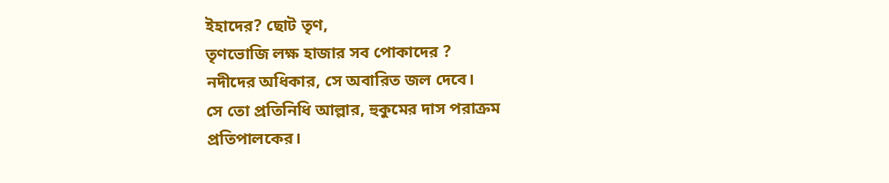ইহাদের? ছোট তৃণ,
তৃণভোজি লক্ষ হাজার সব পোকাদের ?
নদীদের অধিকার, সে অবারিত জল দেবে।
সে তো প্রতিনিধি আল্লার, হুকুমের দাস পরাক্রম
প্রতিপালকের।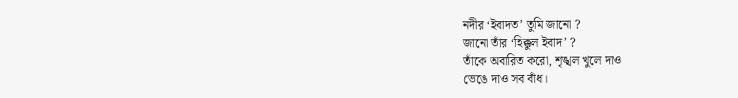নদীর ‘ইবাদত’ তুমি জানো ?
জানো তাঁর ‘হিক্কুল ইবাদ’ ?
তাঁকে অবারিত করো, শৃঙ্খল খুলে দাও
ভেঙে দাও সব বাঁধ।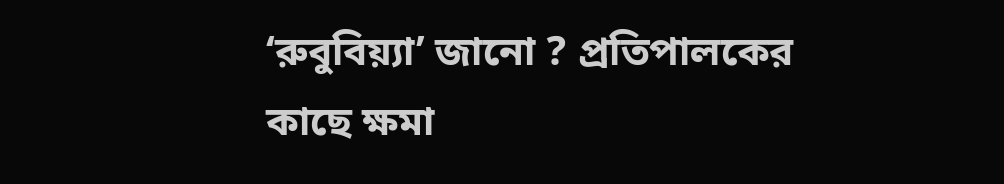‘রুবুবিয়্যা’ জানো ? প্রতিপালকের কাছে ক্ষমা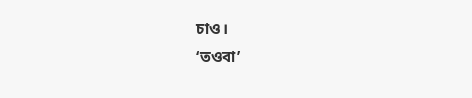চাও।
‘তওবা’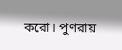করো। পুণরায়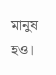মানুষ হও।